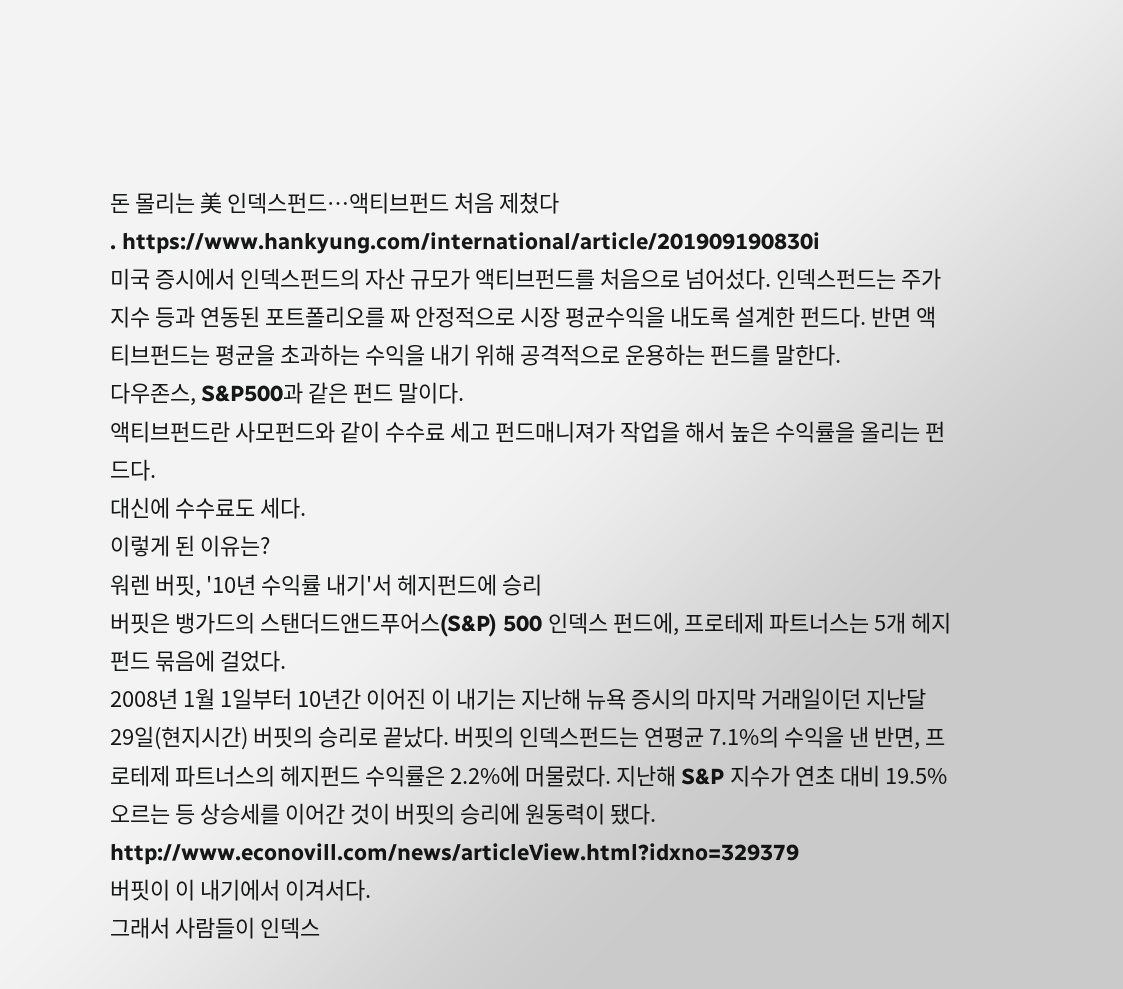돈 몰리는 美 인덱스펀드…액티브펀드 처음 제쳤다
. https://www.hankyung.com/international/article/201909190830i
미국 증시에서 인덱스펀드의 자산 규모가 액티브펀드를 처음으로 넘어섰다. 인덱스펀드는 주가지수 등과 연동된 포트폴리오를 짜 안정적으로 시장 평균수익을 내도록 설계한 펀드다. 반면 액티브펀드는 평균을 초과하는 수익을 내기 위해 공격적으로 운용하는 펀드를 말한다.
다우존스, S&P500과 같은 펀드 말이다.
액티브펀드란 사모펀드와 같이 수수료 세고 펀드매니져가 작업을 해서 높은 수익률을 올리는 펀드다.
대신에 수수료도 세다.
이렇게 된 이유는?
워렌 버핏, '10년 수익률 내기'서 헤지펀드에 승리
버핏은 뱅가드의 스탠더드앤드푸어스(S&P) 500 인덱스 펀드에, 프로테제 파트너스는 5개 헤지펀드 묶음에 걸었다.
2008년 1월 1일부터 10년간 이어진 이 내기는 지난해 뉴욕 증시의 마지막 거래일이던 지난달 29일(현지시간) 버핏의 승리로 끝났다. 버핏의 인덱스펀드는 연평균 7.1%의 수익을 낸 반면, 프로테제 파트너스의 헤지펀드 수익률은 2.2%에 머물렀다. 지난해 S&P 지수가 연초 대비 19.5% 오르는 등 상승세를 이어간 것이 버핏의 승리에 원동력이 됐다.
http://www.econovill.com/news/articleView.html?idxno=329379
버핏이 이 내기에서 이겨서다.
그래서 사람들이 인덱스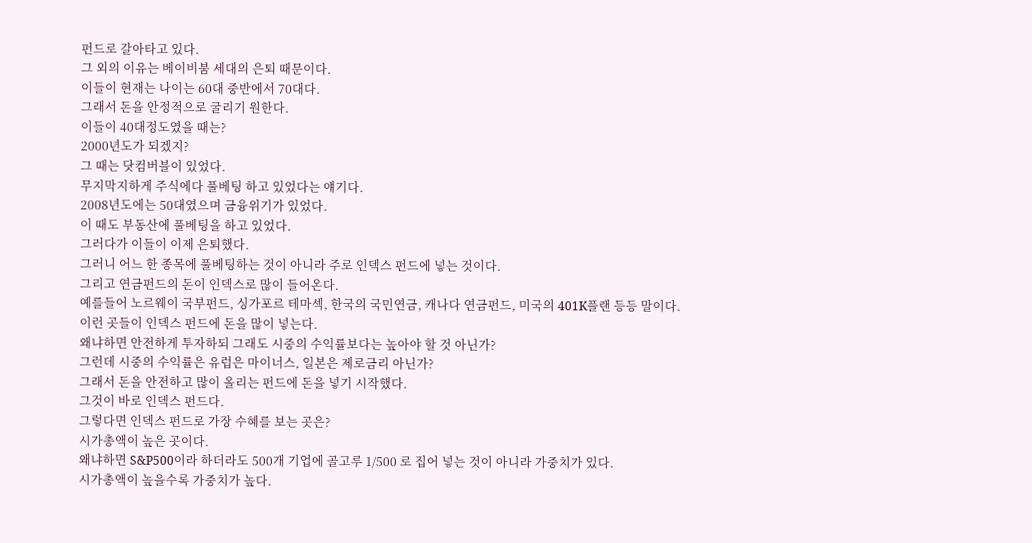펀드로 갈아타고 있다.
그 외의 이유는 베이비붐 세대의 은퇴 때문이다.
이들이 현재는 나이는 60대 중반에서 70대다.
그래서 돈을 안정적으로 굴리기 원한다.
이들이 40대정도였을 때는?
2000년도가 되겠지?
그 때는 닷컴버블이 있었다.
무지막지하게 주식에다 풀베팅 하고 있었다는 얘기다.
2008년도에는 50대였으며 금융위기가 있었다.
이 때도 부동산에 풀베팅을 하고 있었다.
그러다가 이들이 이제 은퇴했다.
그러니 어느 한 종목에 풀베팅하는 것이 아니라 주로 인덱스 펀드에 넣는 것이다.
그리고 연금펀드의 돈이 인덱스로 많이 들어온다.
예를들어 노르웨이 국부펀드, 싱가포르 테마섹, 한국의 국민연금, 캐나다 연금펀드, 미국의 401K플랜 등등 말이다.
이런 곳들이 인덱스 펀드에 돈을 많이 넣는다.
왜냐하면 안전하게 투자하되 그래도 시중의 수익률보다는 높아야 할 것 아닌가?
그런데 시중의 수익률은 유럽은 마이너스, 일본은 제로금리 아닌가?
그래서 돈을 안전하고 많이 올리는 펀드에 돈을 넣기 시작했다.
그것이 바로 인덱스 펀드다.
그렇다면 인덱스 펀드로 가장 수혜를 보는 곳은?
시가총액이 높은 곳이다.
왜냐하면 S&P500이라 하더라도 500개 기업에 골고루 1/500 로 집어 넣는 것이 아니라 가중치가 있다.
시가총액이 높을수록 가중치가 높다.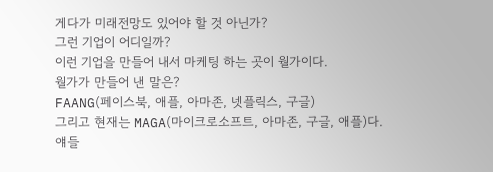게다가 미래전망도 있어야 할 것 아닌가?
그런 기업이 어디일까?
이런 기업을 만들어 내서 마케팅 하는 곳이 월가이다.
월가가 만들어 낸 말은?
FAANG(페이스북, 애플, 아마존, 넷플릭스, 구글)
그리고 현재는 MAGA(마이크로소프트, 아마존, 구글, 애플)다.
얘들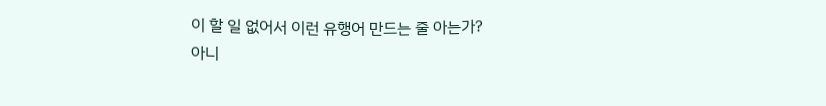이 할 일 없어서 이런 유행어 만드는 줄 아는가?
아니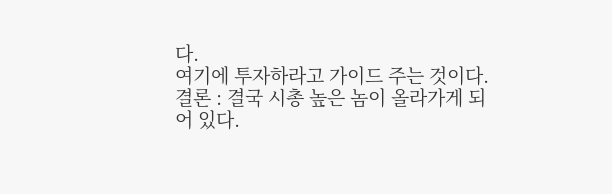다.
여기에 투자하라고 가이드 주는 것이다.
결론 : 결국 시총 높은 놈이 올라가게 되어 있다.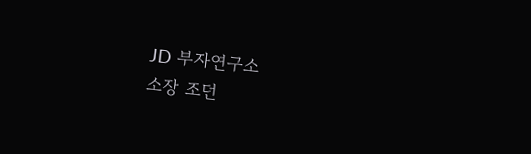JD 부자연구소
소장 조던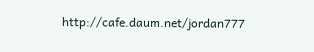http://cafe.daum.net/jordan777